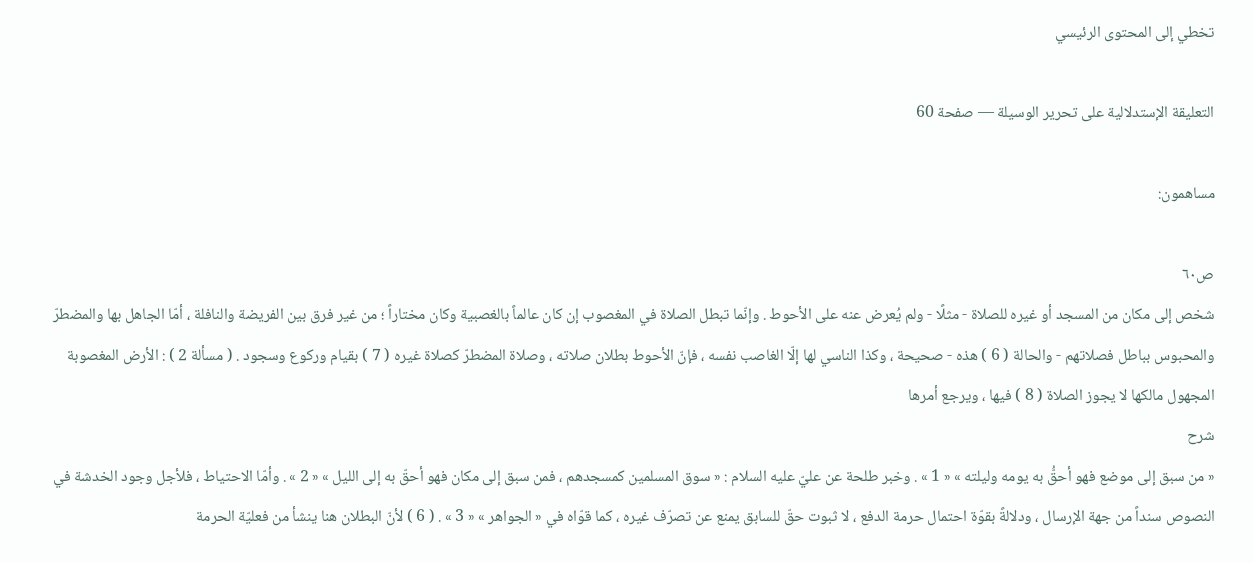تخطي إلى المحتوى الرئيسي

التعليقة الإستدلالية على تحرير الوسيلة — صفحة 60

مساهمون:

ص٦٠
شخص إلى مكان من المسجد أو غيره للصلاة - مثلًا - ولم يُعرض عنه على الأحوط . وإنّما تبطل الصلاة في المغصوب إن كان عالماً بالغصبية وكان مختاراً ؛ من غير فرق بين الفريضة والنافلة ، أمّا الجاهل بها والمضطرّ والمحبوس بباطل فصلاتهم - والحالة ( 6 ) هذه - صحيحة ، وكذا الناسي لها إلّا الغاصب نفسه ، فإنّ الأحوط بطلان صلاته ، وصلاة المضطرّ كصلاة غيره ( 7 ) بقيام وركوع وسجود . ( مسألة 2 ) : الأرض المغصوبة المجهول مالكها لا يجوز الصلاة ( 8 ) فيها ، ويرجع أمرها
شرح
« من سبق إلى موضع فهو أحقُّ به يومه وليلته » « 1 » . وخبر طلحة عن عليّ عليه السلام : « سوق المسلمين كمسجدهم ، فمن سبق إلى مكان فهو أحقّ به إلى الليل » « 2 » . وأمّا الاحتياط ، فلأجل وجود الخدشة في النصوص سنداً من جهة الإرسال ، ودلالةً بقوّة احتمال حرمة الدفع ، لا ثبوت حقّ للسابق يمنع عن تصرّف غيره ، كما قوّاه في « الجواهر » « 3 » . ( 6 ) لأنّ البطلان هنا ينشأ من فعليّة الحرمة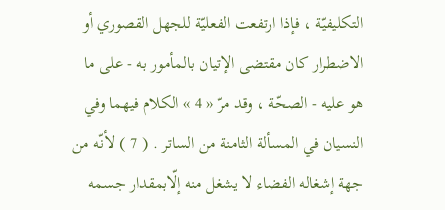التكليفيّة ، فإذا ارتفعت الفعليّة للجهل القصوري أو الاضطرار كان مقتضى الإتيان بالمأمور به - على ما هو عليه - الصحّة ، وقد مرّ « 4 » الكلام فيهما وفي النسيان في المسألة الثامنة من الساتر . ( 7 ) لأنّه من جهة إشغاله الفضاء لا يشغل منه إلّابمقدار جسمه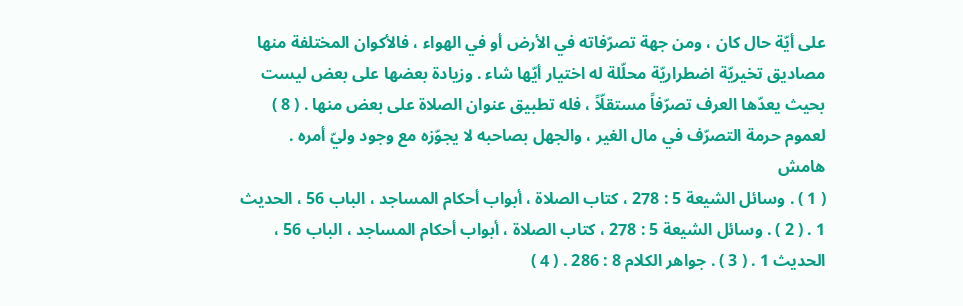على أيّة حال كان ، ومن جهة تصرّفاته في الأرض أو في الهواء ، فالأكوان المختلفة منها مصاديق تخيريّة اضطراريّة محلّلة له اختيار أيّها شاء . وزيادة بعضها على بعض ليست بحيث يعدّها العرف تصرّفاً مستقلّاً ، فله تطبيق عنوان الصلاة على بعض منها . ( 8 ) لعموم حرمة التصرّف في مال الغير ، والجهل بصاحبه لا يجوّزه مع وجود وليّ أمره .
هامش
( 1 ) . وسائل الشيعة 5 : 278 ، كتاب الصلاة ، أبواب أحكام المساجد ، الباب 56 ، الحديث 1 . ( 2 ) . وسائل الشيعة 5 : 278 ، كتاب الصلاة ، أبواب أحكام المساجد ، الباب 56 ، الحديث 1 . ( 3 ) . جواهر الكلام 8 : 286 . ( 4 )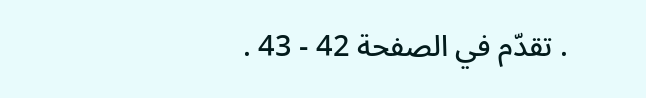. تقدّم في الصفحة 42 - 43 .